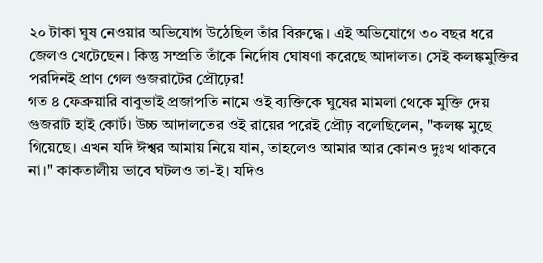২০ টাকা ঘুষ নেওয়ার অভিযোগ উঠেছিল তাঁর বিরুদ্ধে। এই অভিযোগে ৩০ বছর ধরে জেলও খেটেছেন। কিন্তু সম্প্রতি তাঁকে নির্দোষ ঘোষণা করেছে আদালত। সেই কলঙ্কমুক্তির পরদিনই প্রাণ গেল গুজরাটের প্রৌঢ়ের!
গত ৪ ফেব্রুয়ারি বাবুভাই প্রজাপতি নামে ওই ব্যক্তিকে ঘুষের মামলা থেকে মুক্তি দেয় গুজরাট হাই কোর্ট। উচ্চ আদালতের ওই রায়ের পরেই প্রৌঢ় বলেছিলেন, "কলঙ্ক মুছে গিয়েছে। এখন যদি ঈশ্বর আমায় নিয়ে যান, তাহলেও আমার আর কোনও দুঃখ থাকবে না।" কাকতালীয় ভাবে ঘটলও তা-ই। যদিও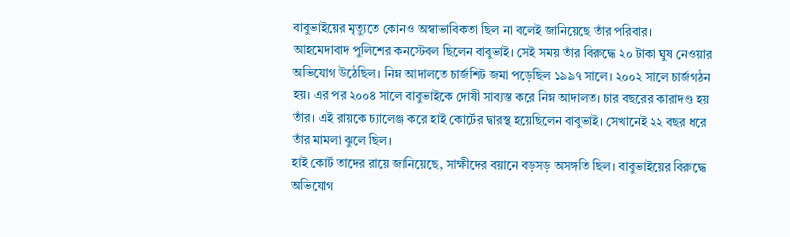বাবুভাইয়ের মৃত্যুতে কোনও অস্বাভাবিকতা ছিল না বলেই জানিয়েছে তাঁর পরিবার।
আহমেদাবাদ পুলিশের কনস্টেবল ছিলেন বাবুভাই। সেই সময় তাঁর বিরুদ্ধে ২০ টাকা ঘুষ নেওয়ার অভিযোগ উঠেছিল। নিম্ন আদালতে চার্জশিট জমা পড়েছিল ১৯৯৭ সালে। ২০০২ সালে চার্জগঠন হয়। এর পর ২০০৪ সালে বাবুভাইকে দোষী সাব্যস্ত করে নিম্ন আদালত। চার বছরের কারাদণ্ড হয় তাঁর। এই রায়কে চ্যালেঞ্জ করে হাই কোর্টের দ্বারস্থ হয়েছিলেন বাবুভাই। সেখানেই ২২ বছর ধরে তাঁর মামলা ঝুলে ছিল।
হাই কোর্ট তাদের রায়ে জানিয়েছে, সাক্ষীদের বয়ানে বড়সড় অসঙ্গতি ছিল। বাবুভাইয়ের বিরুদ্ধে অভিযোগ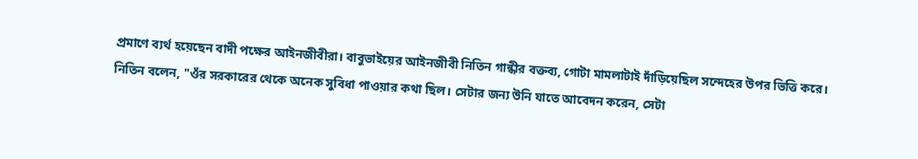প্রমাণে ব্যর্থ হয়েছেন বাদী পক্ষের আইনজীবীরা। বাবুভাইয়ের আইনজীবী নিতিন গান্ধীর বক্তব্য, গোটা মামলাটাই দাঁড়িয়েছিল সন্দেহের উপর ভিত্তি করে। নিতিন বলেন, "ওঁর সরকারের থেকে অনেক সুবিধা পাওয়ার কথা ছিল। সেটার জন্য উনি যাতে আবেদন করেন, সেটা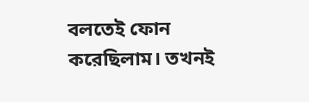বলতেই ফোন করেছিলাম। তখনই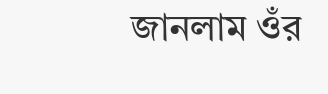জানলাম ওঁর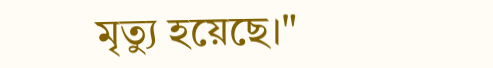মৃত্যু হয়েছে।"